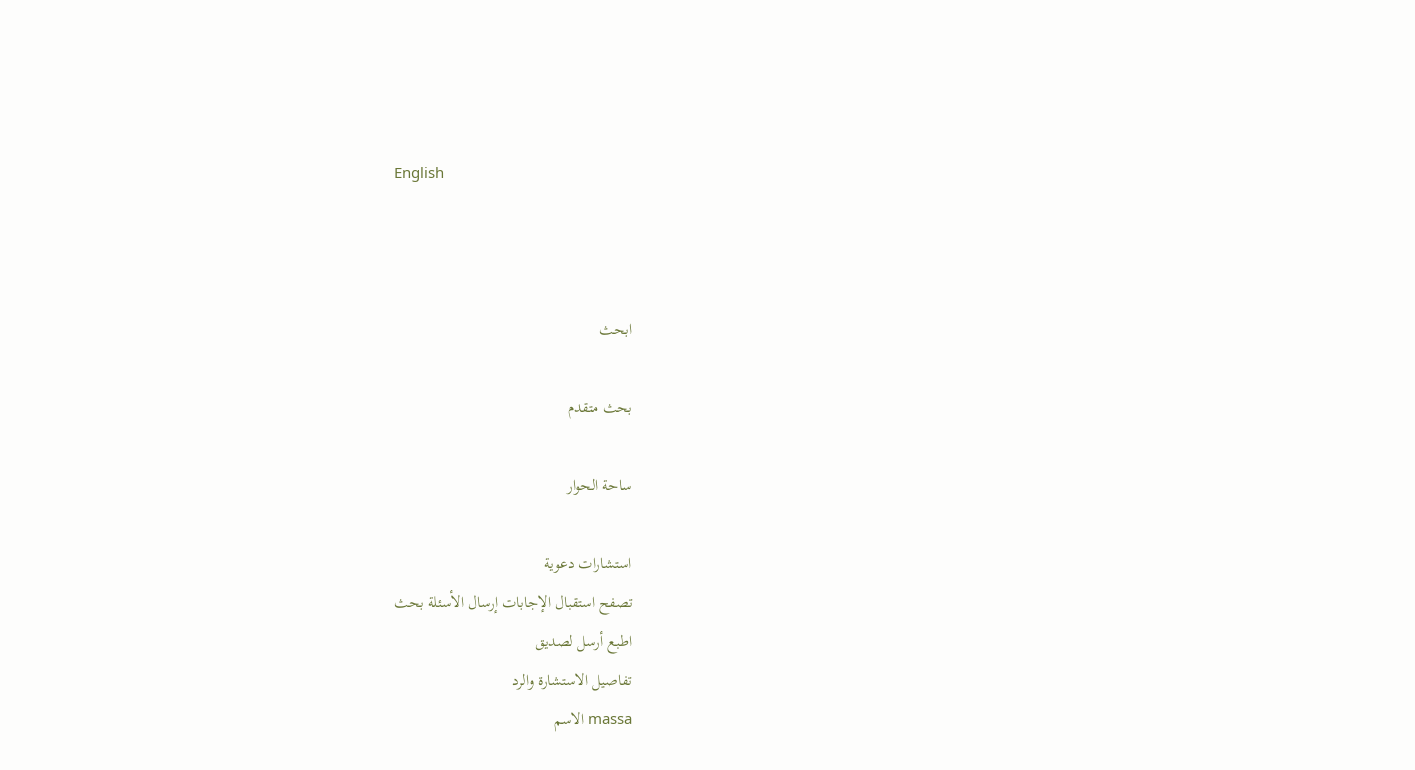English



ابحث

بحث متقدم

ساحة الحوار

استشارات دعوية
تصفح استقبال الإجابات إرسال الأسئلة بحث
اطبع أرسل لصديق
تفاصيل الاستشارة والرد
massa الاسم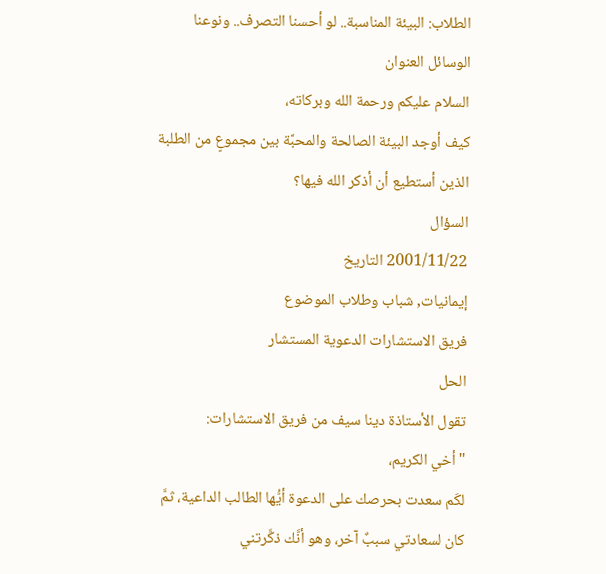الطلاب: البيئة المناسبة.. لو أحسنا التصرف.. ونوعنا الوسائل العنوان
السلام عليكم ورحمة الله وبركاته،
كيف أوجد البيئة الصالحة والمحبَّة بين مجموعٍ من الطلبة الذين أستطيع أن أذكر الله فيها؟
السؤال
2001/11/22 التاريخ
إيمانيات, شباب وطلاب الموضوع
فريق الاستشارات الدعوية المستشار
الحل
تقول الأستاذة دينا سيف من فريق الاستشارات:
"أخي الكريم،
لكَم سعدت بحرصك على الدعوة أيُّها الطالب الداعية، ثمَّ كان لسعادتي سببٌ آخر، وهو أنَّك ذكَّرتني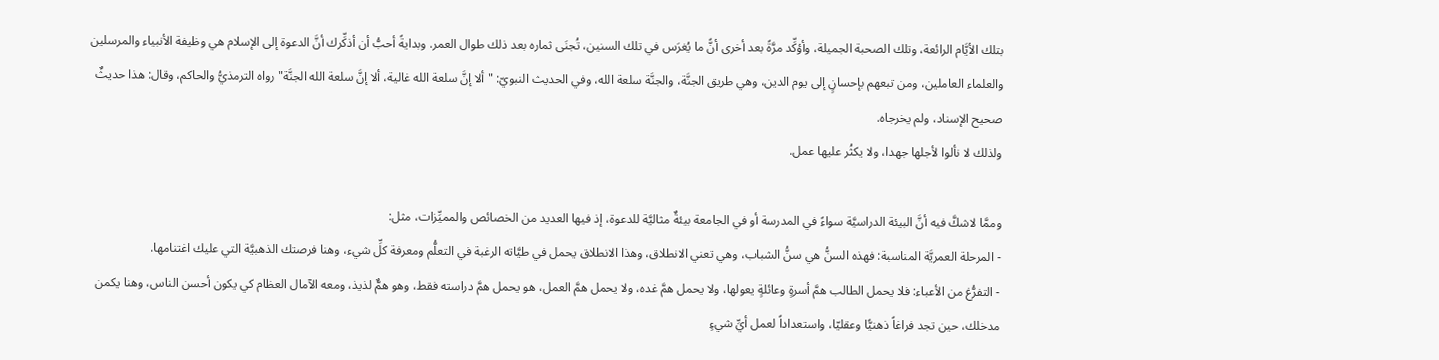بتلك الأيَّام الرائعة، وتلك الصحبة الجميلة، وأؤكِّد مرَّةً بعد أخرى أنًّ ما يُغرَس في تلك السنين، تُجنَى ثماره بعد ذلك طوال العمر. وبدايةً أحبُّ أن أذكِّرك أنَّ الدعوة إلى الإسلام هي وظيفة الأنبياء والمرسلين والعلماء العاملين، ومن تبعهم بإحسانٍ إلى يوم الدين، وهي طريق الجنَّة، والجنَّة سلعة الله، وفي الحديث النبويّ: "ألا إنَّ سلعة الله غالية، ألا إنَّ سلعة الله الجنَّة"رواه الترمذيُّ والحاكم، وقال: هذا حديثٌ صحيح الإسناد، ولم يخرجاه.
ولذلك لا نألوا لأجلها جهدا، ولا يكثُر عليها عمل.

وممَّا لاشكَّ فيه أنَّ البيئة الدراسيَّة سواءً في المدرسة أو في الجامعة بيئةٌ مثاليَّة للدعوة، إذ فيها العديد من الخصائص والمميِّزات، مثل:
- المرحلة العمريَّة المناسبة: فهذه السنُّ هي سنُّ الشباب، وهي تعني الانطلاق، وهذا الانطلاق يحمل في طيَّاته الرغبة في التعلُّم ومعرفة كلِّ شيء، وهنا فرصتك الذهبيَّة التي عليك اغتنامها.
- التفرُّغ من الأعباء: فلا يحمل الطالب همَّ أسرةٍ وعائلةٍ يعولها، ولا يحمل همَّ غده، ولا يحمل همَّ العمل، هو يحمل همَّ دراسته فقط، وهو همٌّ لذيذ، ومعه الآمال العظام كي يكون أحسن الناس، وهنا يكمن مدخلك، حين تجد فراغاً ذهنيًّا وعقليّا، واستعداداً لعمل أيِّ شيءٍ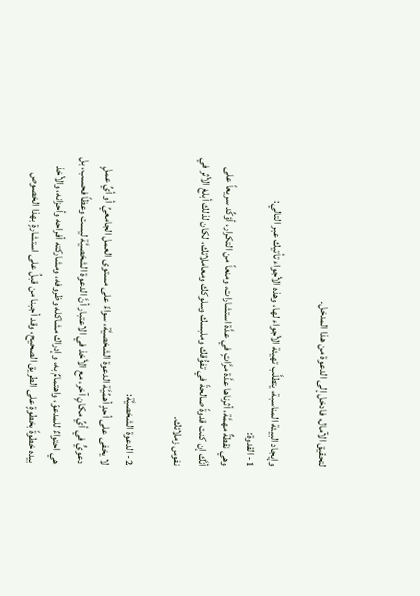لتحقيق الآمال، فادخل إلى الدعوة من هذا المدخل.

وإيجاد البيئة المناسبة، يتطلَّب تهيئة الأجواء لها، وهذه الأجواء تأتيك عبر التالي:
1- القدوة:
وهي نقطةٌ مهمَّة، أثرناها عدَّة مرَّاتٍ في عدَّة استشارات، ومنعاً من التكرار، أؤكِّد سريعاً على أنَّك إن كنت قدوةً صالحةً في تفوُّقك وملبسك وسلوكك ومعاملاتك، لكان لذلك أبلغ الأثر في نفوس زملائك.

2- الدعوة الشخصيَّة:
لا يخفى على أحدٍ أهمِّيَّة الدعوة الشخصيَّة، سواءً على مستوى العمل الجامعيِّ أو أيِّ عملٍ دعويٍّ في أيِّ مكانٍ آخر، مع الأخذ في الاعتبار أنَّ الدعوة الشخصيَّة ليست وعظاً فحسب، بل هي احتواءٌ للمدعوّ، واهتمامٌ به، وإدراك مشاكله وظروفه، ومشاركته أفراحه وأحزانه، والأخذ بيده خطوةً بخطوةٍ على الطريق الصحيح، وقد أجبنا من قبلُ على استشارةٍ بهذا الخصوص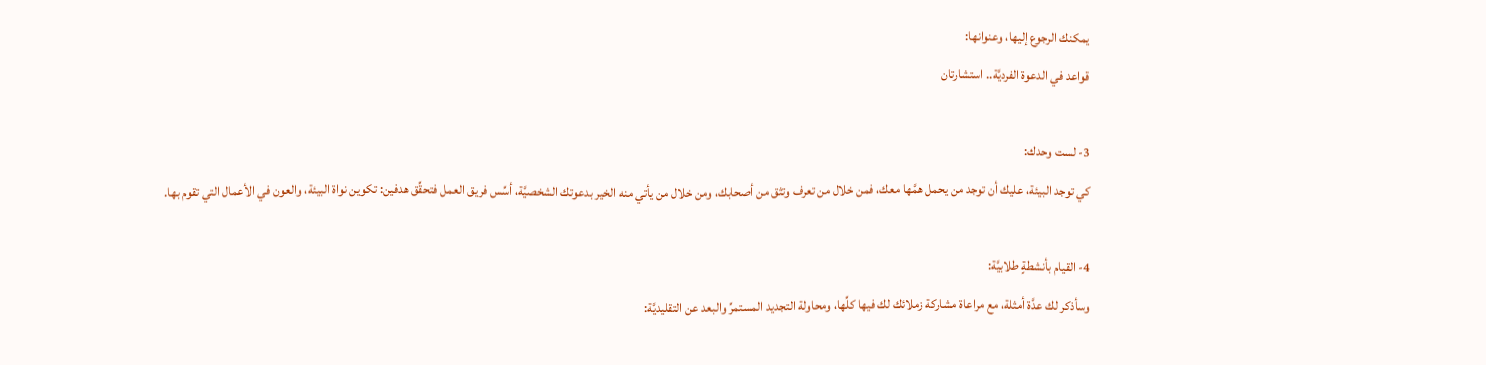يمكنك الرجوع إليها، وعنوانها:
قواعد في الدعوة الفرديَّة.. استشارتان

3- لست وحدك:
كي توجد البيئة، عليك أن توجد من يحمل همَّها معك، فمن خلال من تعرف وتثق من أصحابك، ومن خلال من يأتي منه الخير بدعوتك الشخصيَّة، أسِّس فريق العمل فتحقِّق هدفين: تكوين نواة البيئة، والعون في الأعمال التي تقوم بها.

4- القيام بأنشطةٍ طلابيَّة:
وسأذكر لك عدَّة أمثلة، مع مراعاة مشاركة زملائك لك فيها كلِّها، ومحاولة التجديد المستمرِّ والبعد عن التقليديَّة: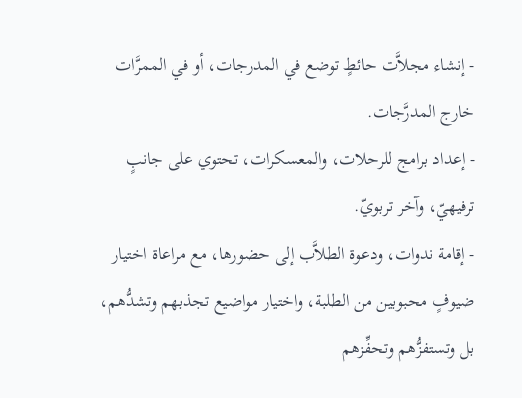- إنشاء مجلاَّت حائطٍ توضع في المدرجات، أو في الممرَّات خارج المدرَّجات.
- إعداد برامج للرحلات، والمعسكرات، تحتوي على جانبٍ ترفيهيّ، وآخر تربويّ.
- إقامة ندوات، ودعوة الطلاَّب إلى حضورها، مع مراعاة اختيار ضيوفٍ محبوبين من الطلبة، واختيار مواضيع تجذبهم وتشدُّهم، بل وتستفزُّهم وتحفِّزهم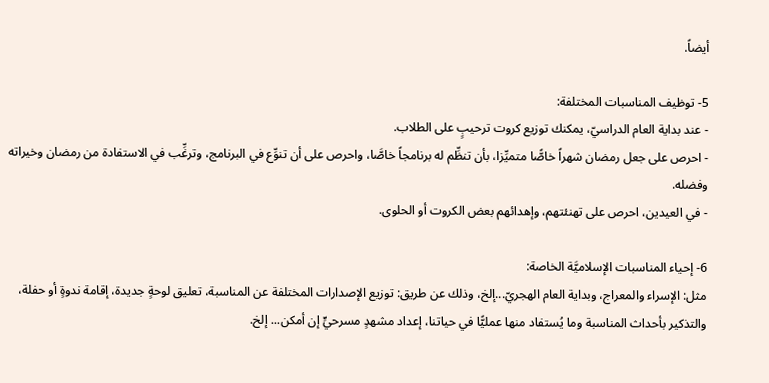أيضاً.

5- توظيف المناسبات المختلفة:
- عند بداية العام الدراسيّ، يمكنك توزيع كروت ترحيبٍ على الطلاب.
- احرص على جعل رمضان شهراً خاصًّا متميِّزا، بأن تنظِّم له برنامجاً خاصَّا، واحرص على أن تنوِّع في البرنامج، وترغِّب في الاستفادة من رمضان وخيراته وفضله.
- في العيدين، احرص على تهنئتهم، وإهدائهم بعض الكروت أو الحلوى.

6- إحياء المناسبات الإسلاميَّة الخاصة:
مثل: الإسراء والمعراج، وبداية العام الهجريّ...إلخ، وذلك عن طريق: توزيع الإصدارات المختلفة عن المناسبة، تعليق لوحةٍ جديدة، إقامة ندوةٍ أو حفلة، والتذكير بأحداث المناسبة وما يُستفاد منها عمليًّا في حياتنا، إعداد مشهدٍ مسرحيٍّ إن أمكن... إلخ.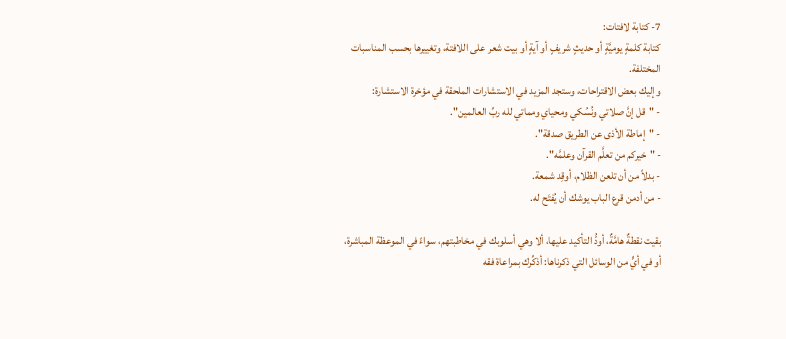7- كتابة لافتات:
كتابة كلمةٍ يوميَّةٍ أو حديثٍ شريفٍ أو آيةٍ أو بيت شعر على اللافتة، وتغييرها بحسب المناسبات المختلفة.
وإليك بعض الاقتراحات، وستجد المزيد في الاستشارات الملحقة في مؤخرة الاستشارة:
- "قل إنَّ صلاتي ونُسُكي ومحياي ومماتي لله ربِّ العالمين".
- "إماطة الأذى عن الطريق صدقة".
- "خيركم من تعلَّم القرآن وعلمَّه".
- بدلاً من أن تلعن الظلام، أوقِد شمعة.
- من أدمن قرع الباب يوشك أن يُفتَح له.

بقيت نقطةٌ هامَّةٌ، أودُّ التأكيد عليها، ألا وهي أسلوبك في مخاطبتهم، سواءً في الموعظة المباشرة، أو في أيٍّ من الوسائل التي ذكرناها: أذكِّرك بمراعاة فقه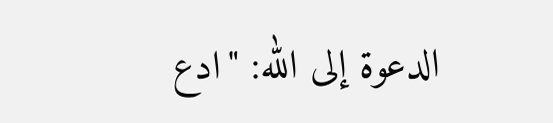الدعوة إلى الله: "ادع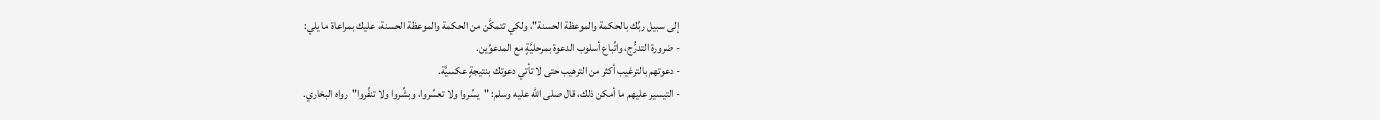إلى سبيل ربِّك بالحكمة والموعظة الحسنة"، ولكي تتمكَّن من الحكمة والموعظة الحسنة، عليك بمراعاة ما يلي:
- ضرورة التدرُّج، واتِّباع أسلوب الدعوة بمرحليَّةٍ مع المدعوِّين.
- دعوتهم بالترغيب أكثر من الترهيب حتى لا تأتي دعوتك بنتيجةٍ عكسيَّة.
- التيسير عليهم ما أمكن ذلك، قال صلى الله عليه وسلم: "يسِّروا ولا تعسِّروا، وبشِّروا ولا تنفِّروا"رواه البخاري.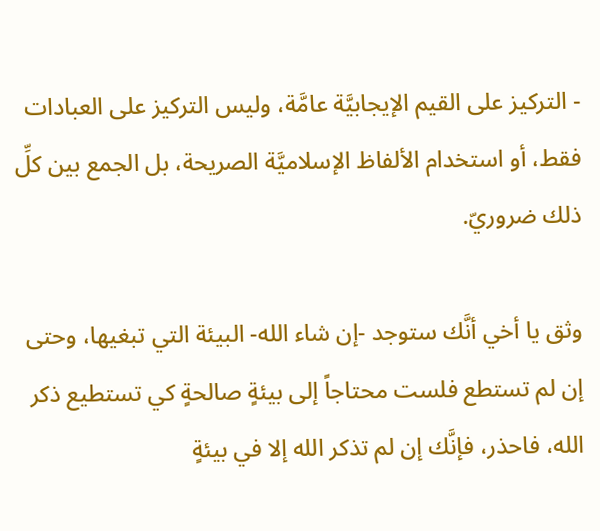- التركيز على القيم الإيجابيَّة عامَّة، وليس التركيز على العبادات فقط، أو استخدام الألفاظ الإسلاميَّة الصريحة، بل الجمع بين كلِّ ذلك ضروريّ.

وثق يا أخي أنَّك ستوجد -إن شاء الله- البيئة التي تبغيها، وحتى إن لم تستطع فلست محتاجاً إلى بيئةٍ صالحةٍ كي تستطيع ذكر الله، فاحذر، فإنَّك إن لم تذكر الله إلا في بيئةٍ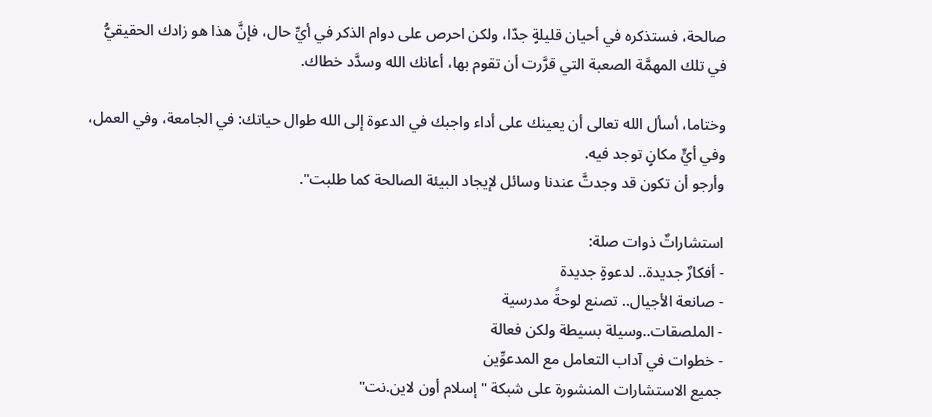صالحة، فستذكره في أحيان قليلةٍ جدّا، ولكن احرص على دوام الذكر في أيِّ حال، فإنَّ هذا هو زادك الحقيقيُّ في تلك المهمَّة الصعبة التي قرَّرت أن تقوم بها، أعانك الله وسدَّد خطاك.

وختاما، أسأل الله تعالى أن يعينك على أداء واجبك في الدعوة إلى الله طوال حياتك: في الجامعة، وفي العمل، وفي أيٍّ مكانٍ توجد فيه.
وأرجو أن تكون قد وجدتَّ عندنا وسائل لإيجاد البيئة الصالحة كما طلبت".

استشاراتٌ ذوات صلة:
- أفكارٌ جديدة.. لدعوةٍ جديدة
- صانعة الأجيال.. تصنع لوحةً مدرسية
- الملصقات..وسيلة بسيطة ولكن فعالة
- خطوات في آداب التعامل مع المدعوِّين
جميع الاستشارات المنشورة على شبكة "إسلام أون لاين.نت"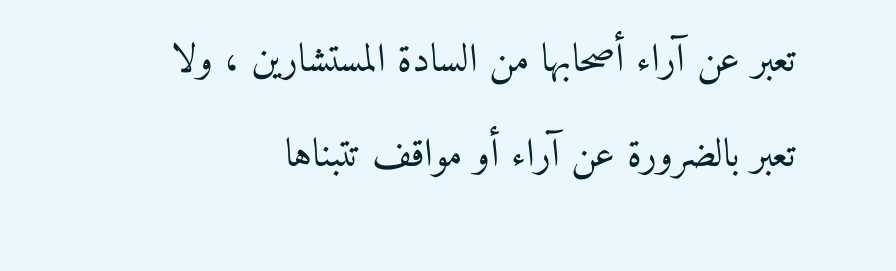تعبر عن آراء أصحابها من السادة المستشارين ، ولا تعبر بالضرورة عن آراء أو مواقف تتبناها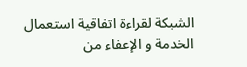الشبكة لقراءة اتفاقية استعمال الخدمة و الإعفاء من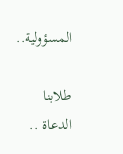المسؤولية..

طلابنا الدعاة ..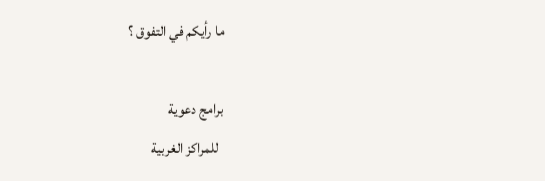ما رأيكم في التفوق ؟

برامج دعوية
  للمراكز الغربية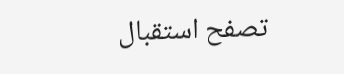تصفح استقبال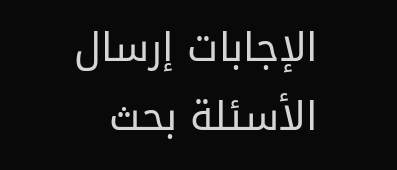الإجابات إرسال الأسئلة بحث